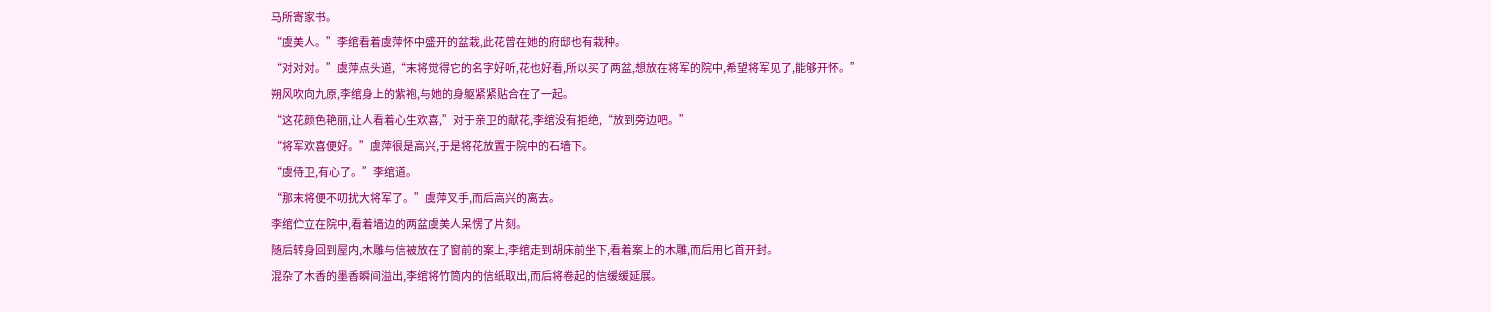马所寄家书。
“虞美人。”李绾看着虞萍怀中盛开的盆栽,此花曾在她的府邸也有栽种。
“对对对。”虞萍点头道,“末将觉得它的名字好听,花也好看,所以买了两盆,想放在将军的院中,希望将军见了,能够开怀。”
朔风吹向九原,李绾身上的紫袍,与她的身躯紧紧贴合在了一起。
“这花颜色艳丽,让人看着心生欢喜,”对于亲卫的献花,李绾没有拒绝,“放到旁边吧。”
“将军欢喜便好。”虞萍很是高兴,于是将花放置于院中的石墙下。
“虞侍卫,有心了。”李绾道。
“那末将便不叨扰大将军了。”虞萍叉手,而后高兴的离去。
李绾伫立在院中,看着墙边的两盆虞美人呆愣了片刻。
随后转身回到屋内,木雕与信被放在了窗前的案上,李绾走到胡床前坐下,看着案上的木雕,而后用匕首开封。
混杂了木香的墨香瞬间溢出,李绾将竹筒内的信纸取出,而后将卷起的信缓缓延展。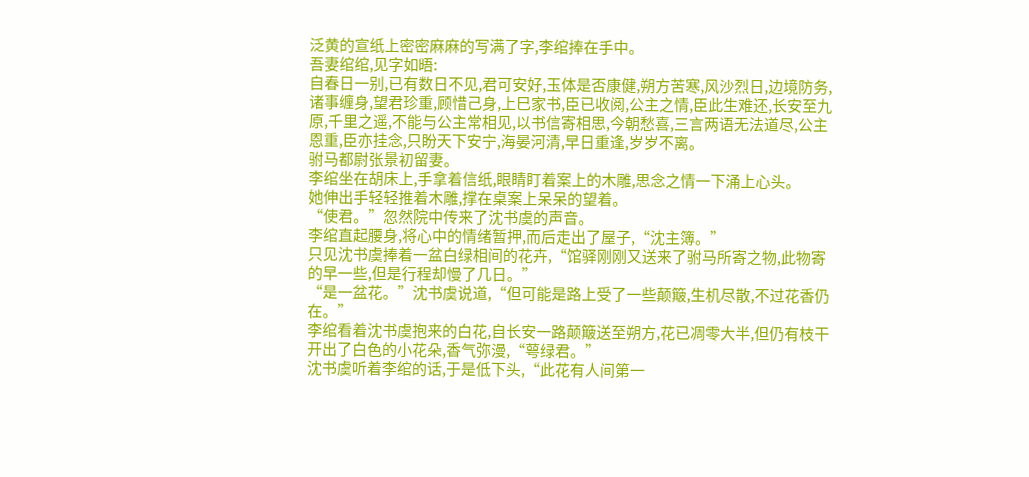泛黄的宣纸上密密麻麻的写满了字,李绾捧在手中。
吾妻绾绾,见字如晤:
自春日一别,已有数日不见,君可安好,玉体是否康健,朔方苦寒,风沙烈日,边境防务,诸事缠身,望君珍重,顾惜己身,上巳家书,臣已收阅,公主之情,臣此生难还,长安至九原,千里之遥,不能与公主常相见,以书信寄相思,今朝愁喜,三言两语无法道尽,公主恩重,臣亦挂念,只盼天下安宁,海晏河清,早日重逢,岁岁不离。
驸马都尉张景初留妻。
李绾坐在胡床上,手拿着信纸,眼睛盯着案上的木雕,思念之情一下涌上心头。
她伸出手轻轻推着木雕,撑在桌案上呆呆的望着。
“使君。”忽然院中传来了沈书虞的声音。
李绾直起腰身,将心中的情绪暂押,而后走出了屋子,“沈主簿。”
只见沈书虞捧着一盆白绿相间的花卉,“馆驿刚刚又送来了驸马所寄之物,此物寄的早一些,但是行程却慢了几日。”
“是一盆花。”沈书虞说道,“但可能是路上受了一些颠簸,生机尽散,不过花香仍在。”
李绾看着沈书虞抱来的白花,自长安一路颠簸送至朔方,花已凋零大半,但仍有枝干开出了白色的小花朵,香气弥漫,“萼绿君。”
沈书虞听着李绾的话,于是低下头,“此花有人间第一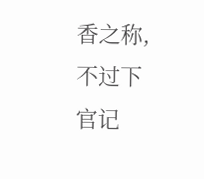香之称,不过下官记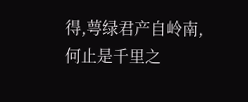得,萼绿君产自岭南,何止是千里之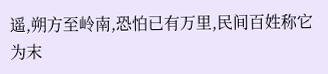遥,朔方至岭南,恐怕已有万里,民间百姓称它为末